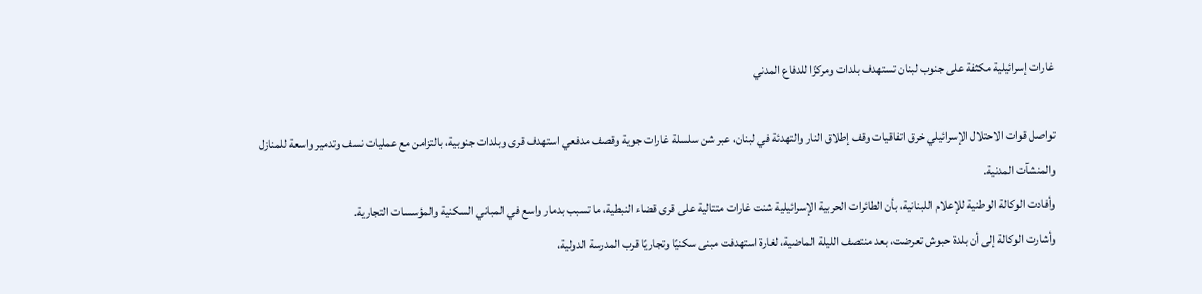غارات إسرائيلية مكثفة على جنوب لبنان تستهدف بلدات ومركزًا للدفاع المدني

تواصل قوات الاحتلال الإسرائيلي خرق اتفاقيات وقف إطلاق النار والتهدئة في لبنان، عبر شن سلسلة غارات جوية وقصف مدفعي استهدف قرى وبلدات جنوبية، بالتزامن مع عمليات نسف وتدمير واسعة للمنازل والمنشآت المدنية.
وأفادت الوكالة الوطنية للإعلام اللبنانية، بأن الطائرات الحربية الإسرائيلية شنت غارات متتالية على قرى قضاء النبطية، ما تسبب بدمار واسع في المباني السكنية والمؤسسات التجارية.
وأشارت الوكالة إلى أن بلدة حبوش تعرضت، بعد منتصف الليلة الماضية، لغارة استهدفت مبنى سكنيًا وتجاريًا قرب المدرسة الدولية،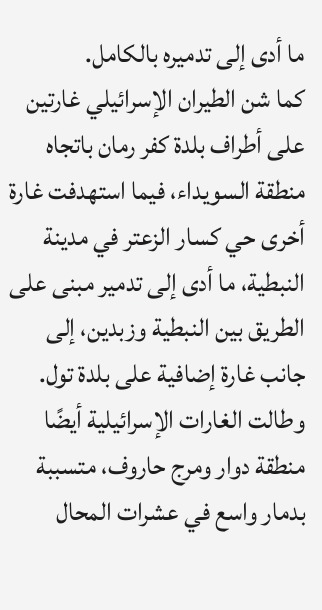ما أدى إلى تدميره بالكامل.
كما شن الطيران الإسرائيلي غارتين على أطراف بلدة كفر رمان باتجاه منطقة السويداء، فيما استهدفت غارة أخرى حي كسار الزعتر في مدينة النبطية، ما أدى إلى تدمير مبنى على الطريق بين النبطية وزبدين، إلى جانب غارة إضافية على بلدة تول.
وطالت الغارات الإسرائيلية أيضًا منطقة دوار ومرج حاروف، متسببة بدمار واسع في عشرات المحال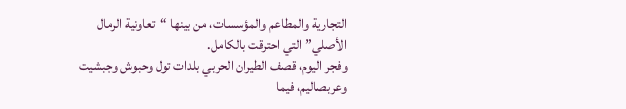التجارية والمطاعم والمؤسسات، من بينها “تعاونية الرمال الأصلي” التي احترقت بالكامل.
وفجر اليوم، قصف الطيران الحربي بلدات تول وحبوش وجبشيت وعربصاليم، فيما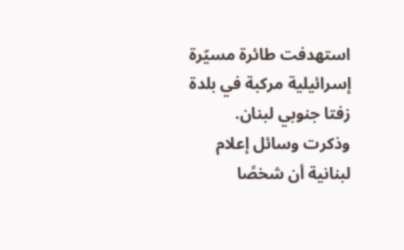استهدفت طائرة مسيّرة إسرائيلية مركبة في بلدة زفتا جنوبي لبنان.
وذكرت وسائل إعلام لبنانية أن شخصًا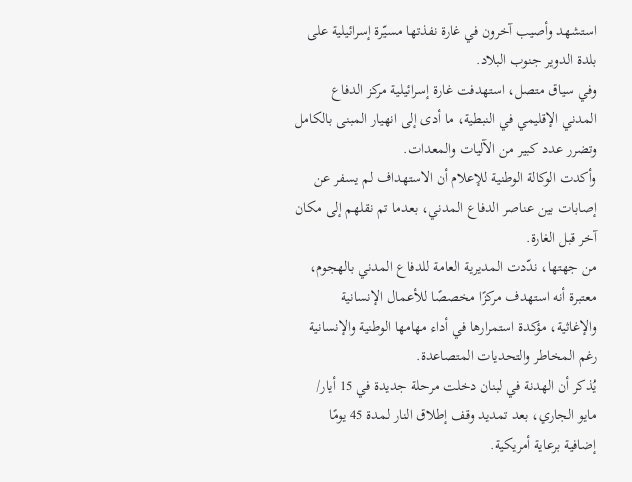استشهد وأصيب آخرون في غارة نفذتها مسيّرة إسرائيلية على بلدة الدوير جنوب البلاد.
وفي سياق متصل، استهدفت غارة إسرائيلية مركز الدفاع المدني الإقليمي في النبطية، ما أدى إلى انهيار المبنى بالكامل وتضرر عدد كبير من الآليات والمعدات.
وأكدت الوكالة الوطنية للإعلام أن الاستهداف لم يسفر عن إصابات بين عناصر الدفاع المدني، بعدما تم نقلهم إلى مكان آخر قبل الغارة.
من جهتها، ندّدت المديرية العامة للدفاع المدني بالهجوم، معتبرة أنه استهدف مركزًا مخصصًا للأعمال الإنسانية والإغاثية، مؤكدة استمرارها في أداء مهامها الوطنية والإنسانية رغم المخاطر والتحديات المتصاعدة.
يُذكر أن الهدنة في لبنان دخلت مرحلة جديدة في 15 أيار/ مايو الجاري، بعد تمديد وقف إطلاق النار لمدة 45 يومًا إضافية برعاية أمريكية.